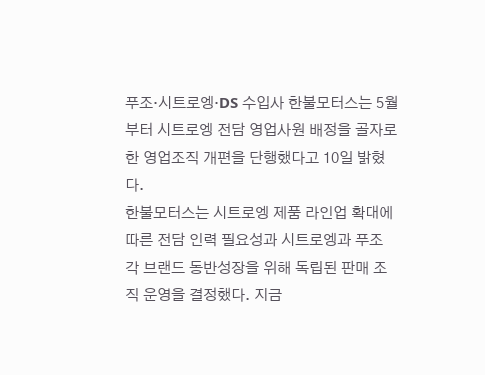푸조·시트로엥·DS 수입사 한불모터스는 5월부터 시트로엥 전담 영업사원 배정을 골자로 한 영업조직 개편을 단행했다고 10일 밝혔다.
한불모터스는 시트로엥 제품 라인업 확대에 따른 전담 인력 필요성과 시트로엥과 푸조 각 브랜드 동반성장을 위해 독립된 판매 조직 운영을 결정했다. 지금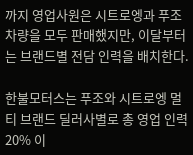까지 영업사원은 시트로엥과 푸조 차량을 모두 판매했지만, 이달부터는 브랜드별 전담 인력을 배치한다.

한불모터스는 푸조와 시트로엥 멀티 브랜드 딜러사별로 총 영업 인력 20% 이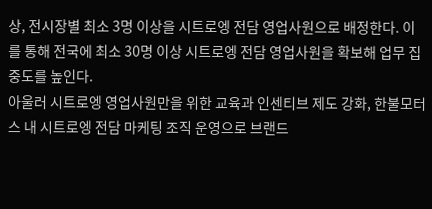상, 전시장별 최소 3명 이상을 시트로엥 전담 영업사원으로 배정한다. 이를 통해 전국에 최소 30명 이상 시트로엥 전담 영업사원을 확보해 업무 집중도를 높인다.
아울러 시트로엥 영업사원만을 위한 교육과 인센티브 제도 강화, 한불모터스 내 시트로엥 전담 마케팅 조직 운영으로 브랜드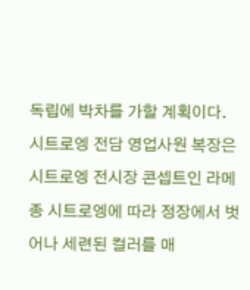독립에 박차를 가할 계획이다. 시트로엥 전담 영업사원 복장은 시트로엥 전시장 콘셉트인 라메종 시트로엥에 따라 정장에서 벗어나 세련된 컬러를 매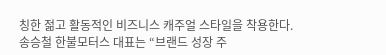칭한 젊고 활동적인 비즈니스 캐주얼 스타일을 착용한다.
송승철 한불모터스 대표는 “브랜드 성장 주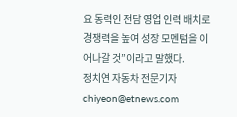요 동력인 전담 영업 인력 배치로 경쟁력을 높여 성장 모멘텀을 이어나갈 것”이라고 말했다.
정치연 자동차 전문기자 chiyeon@etnews.com